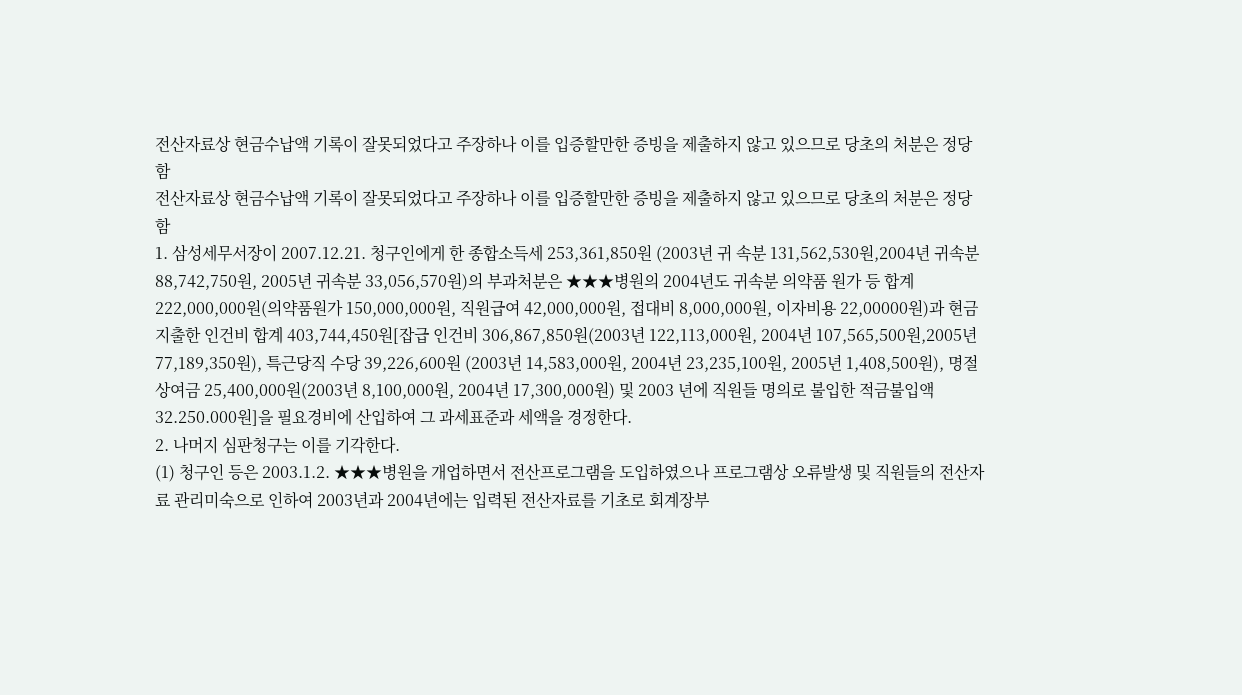전산자료상 현금수납액 기록이 잘못되었다고 주장하나 이를 입증할만한 증빙을 제출하지 않고 있으므로 당초의 처분은 정당함
전산자료상 현금수납액 기록이 잘못되었다고 주장하나 이를 입증할만한 증빙을 제출하지 않고 있으므로 당초의 처분은 정당함
1. 삼성세무서장이 2007.12.21. 청구인에게 한 종합소득세 253,361,850원 (2003년 귀 속분 131,562,530원,2004년 귀속분 88,742,750원, 2005년 귀속분 33,056,570원)의 부과처분은 ★★★병원의 2004년도 귀속분 의약품 원가 등 합계 222,000,000원(의약품원가 150,000,000원, 직원급여 42,000,000원, 접대비 8,000,000원, 이자비용 22,00000원)과 현금지출한 인건비 합계 403,744,450원[잡급 인건비 306,867,850원(2003년 122,113,000원, 2004년 107,565,500원,2005년 77,189,350원), 특근당직 수당 39,226,600원 (2003년 14,583,000원, 2004년 23,235,100원, 2005년 1,408,500원), 명절상여금 25,400,000원(2003년 8,100,000원, 2004년 17,300,000원) 및 2003 년에 직원들 명의로 불입한 적금불입액 32.250.000원]을 필요경비에 산입하여 그 과세표준과 세액을 경정한다.
2. 나머지 심판청구는 이를 기각한다.
(1) 청구인 등은 2003.1.2. ★★★병원을 개업하면서 전산프로그램을 도입하였으나 프로그램상 오류발생 및 직원들의 전산자료 관리미숙으로 인하여 2003년과 2004년에는 입력된 전산자료를 기초로 회계장부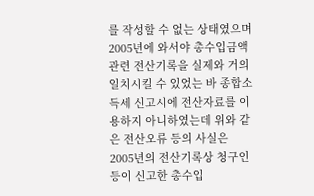를 작성할 수 없는 상태였으며 2005년에 와서야 총수입금액 관련 전산기록을 실제와 거의 일치시킬 수 있었는 바 종합소득세 신고시에 전산자료를 이용하지 아니하였는데 위와 같은 전산오류 등의 사실은 2005년의 전산기록상 청구인 등이 신고한 총수입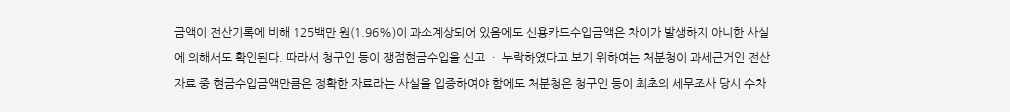금액이 전산기록에 비해 125백만 원(1.96%)이 과소계상되어 있음에도 신용카드수입금액은 차이가 발생하지 아니한 사실에 의해서도 확인된다. 따라서 청구인 등이 쟁점현금수입을 신고 ㆍ 누락하였다고 보기 위하여는 처분청이 과세근거인 전산자료 중 현금수입금액만큼은 정확한 자료라는 사실을 입증하여야 함에도 처분청은 청구인 등이 최초의 세무조사 당시 수차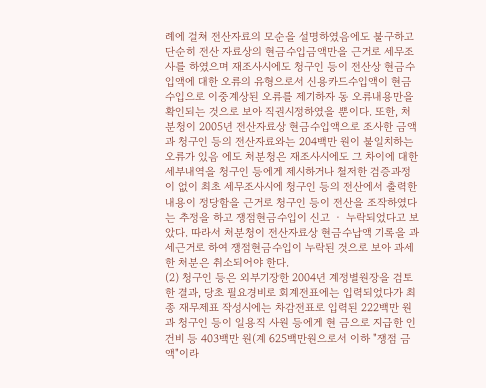례에 걸쳐 전산자료의 모순을 설명하였음에도 불구하고 단순히 전산 자료상의 현금수입금액만을 근거로 세무조사를 하였으며 재조사시에도 청구인 등이 전산상 현금수입액에 대한 오류의 유형으로서 신용카드수입액이 현금수입으로 이중계상된 오류를 제기하자 동 오류내용만을 확인되는 것으로 보아 직권시정하였을 뿐이다. 또한, 처분청이 2005년 전산자료상 현금수입액으로 조사한 금액과 청구인 등의 전산자료와는 204백만 원이 불일치하는 오류가 있음 에도 처분청은 재조사시에도 그 차이에 대한 세부내역을 청구인 등에게 제시하거나 철저한 검증과정이 없이 최초 세무조사시에 청구인 등의 전산에서 출력한 내용이 정당함을 근거로 청구인 등이 전산을 조작하였다는 추정을 하고 쟁점현금수입이 신고 ㆍ 누락되었다고 보았다. 따라서 처분청이 전산자료상 현금수납액 기록을 과세근거로 하여 쟁점현금수입이 누락된 것으로 보아 과세한 처분은 취소되어야 한다.
(2) 청구인 등은 외부기장한 2004년 계정별원장을 검토한 결과, 당초 필요경비로 회계전표에는 입력되었다가 최종 재무제표 작성시에는 차감전표로 입력된 222백만 원과 청구인 등이 일용직 사원 등에게 현 금으로 지급한 인건비 등 403백만 원(계 625백만원으로서 이하 "쟁점 금액"이라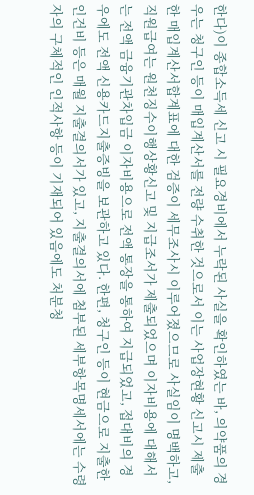한다)이 종합소득세 신고 시 필요경비에서 누락된 사실을 확인하였는 바, 의약품의 경우는 청구인 등이 매입계산서를 전량 수취한 것으로서 이는 사업장현황 신고시 제출한 매입계산서합계표에 대한 검증이 세무조사시 이루어졌으므로 사실임이 명백하고, 직원급여는 원천징수이행상황신고 및 지급조서가 제출되었으며 이자비용에 대해서는 전액 금융기관차입금 이자비용으로 전액 통장을 통하여 지급되었고, 접대비의 경우에도 전액 신용카드지출증빙을 보관하고 있다. 한편, 청구인 등이 현금으로 지출한 인건비 등은 매월 지출결의서가 있고, 지출결의서에 첨부된 세부항목명세서에는 수령자의 구체적인 인적사항 등이 기재되어 있음에도 처분청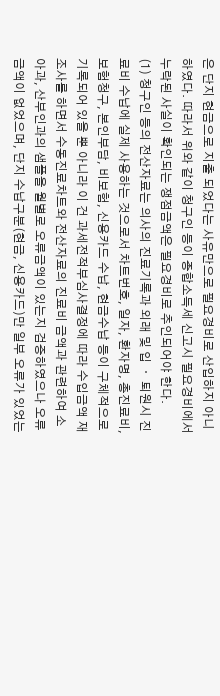은 단지 현금으로 지출 되었다는 사유만으로 필요경비로 산입하지 아니하였다. 따라서 위와 같이 청구인 등이 종합소득세 신고시 필요경비에서 누락된 사실이 확인되는 쟁점금액은 필요경비로 추인되어야 한다.
(1) 청구인 등의 전산자료는 의사의 진료기록과 외래 및 입 ㆍ 퇴원시 진료비 수납에 실제 사용하는 것으로서 차트번호, 일자, 환자명, 총진료비, 보험청구, 본인부담, 비보험, 신용카드 수납, 현금수납 등이 구체적으로 기록되어 있을 뿐 아니라 이 건 과세전적부심사결정에 따라 수입금액 재조사를 하면서 수동진료차트와 전산자료의 진료비 금액과 관련하여 소아과, 산부인과의 샘플을 월별로 오류금액이 있는지 검증하였으나 오류금액이 없었으며, 단지 수납구분(현금, 신용카드)만 일부 오류가 있었는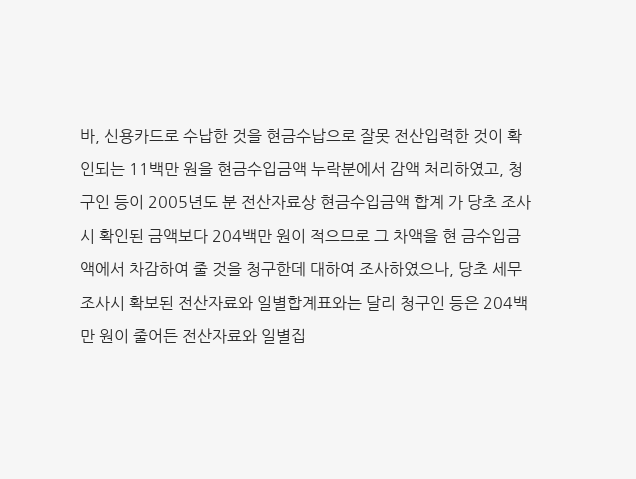바, 신용카드로 수납한 것을 현금수납으로 잘못 전산입력한 것이 확인되는 11백만 원을 현금수입금액 누락분에서 감액 처리하였고, 청구인 등이 2005년도 분 전산자료상 현금수입금액 합계 가 당초 조사시 확인된 금액보다 204백만 원이 적으므로 그 차액을 현 금수입금액에서 차감하여 줄 것을 청구한데 대하여 조사하였으나, 당초 세무조사시 확보된 전산자료와 일별합계표와는 달리 청구인 등은 204백만 원이 줄어든 전산자료와 일별집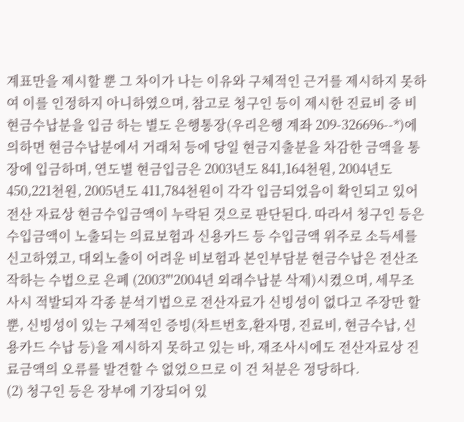계표만을 제시할 뿐 그 차이가 나는 이유와 구체적인 근거를 제시하지 못하여 이를 인정하지 아니하였으며, 참고로 청구인 등이 제시한 진료비 중 비현금수납분을 입금 하는 별도 은행통장(우리은행 계좌 209-326696--*)에 의하면 현금수납분에서 거래처 등에 당일 현금지출분을 차감한 금액을 통장에 입금하며, 연도별 현금입금은 2003년도 841,164천원, 2004년도 450,221천원, 2005년도 411,784천원이 각각 입금되었음이 확인되고 있어 전산 자료상 현금수입금액이 누락된 것으로 판단된다. 따라서 청구인 등은 수입금액이 노출되는 의료보험과 신용카드 등 수입금액 위주로 소득세를 신고하였고, 대외노출이 어려운 비보험과 본인부담분 현금수납은 전산조작하는 수법으로 은폐 (2003"'2004년 외래수납분 삭제)시켰으며, 세무조사시 적발되자 각종 분석기법으로 전산자료가 신빙성이 없다고 주장만 할 뿐, 신빙성이 있는 구체적인 증빙(차트번호,환자명, 진료비, 현금수납, 신용카드 수납 등)을 제시하지 못하고 있는 바, 재조사시에도 전산자료상 진료금액의 오류를 발견할 수 없었으므로 이 건 처분은 정당하다.
(2) 청구인 등은 장부에 기장되어 있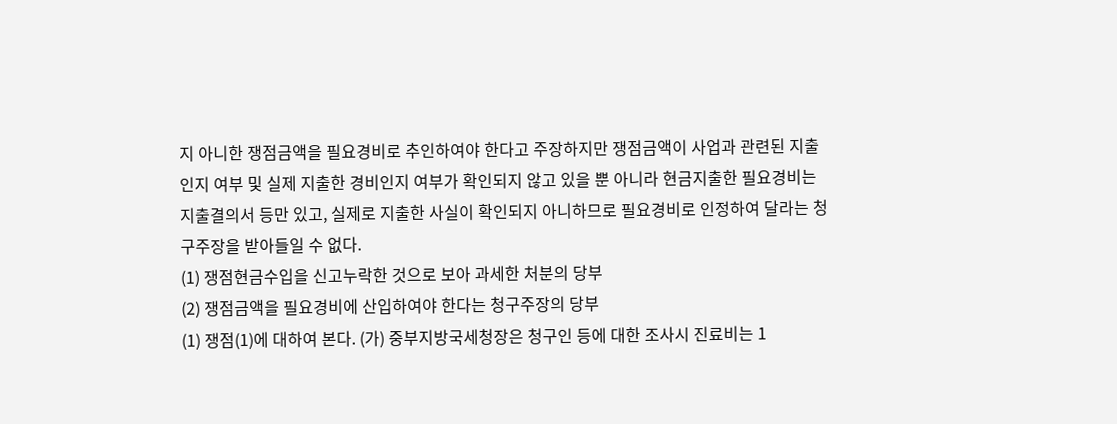지 아니한 쟁점금액을 필요경비로 추인하여야 한다고 주장하지만 쟁점금액이 사업과 관련된 지출 인지 여부 및 실제 지출한 경비인지 여부가 확인되지 않고 있을 뿐 아니라 현금지출한 필요경비는 지출결의서 등만 있고, 실제로 지출한 사실이 확인되지 아니하므로 필요경비로 인정하여 달라는 청구주장을 받아들일 수 없다.
(1) 쟁점현금수입을 신고누락한 것으로 보아 과세한 처분의 당부
(2) 쟁점금액을 필요경비에 산입하여야 한다는 청구주장의 당부
(1) 쟁점(1)에 대하여 본다. (가) 중부지방국세청장은 청구인 등에 대한 조사시 진료비는 1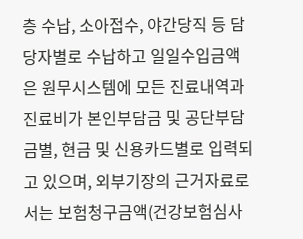층 수납, 소아접수, 야간당직 등 담당자별로 수납하고 일일수입금액은 원무시스템에 모든 진료내역과 진료비가 본인부담금 및 공단부담금별, 현금 및 신용카드별로 입력되고 있으며, 외부기장의 근거자료로서는 보험청구금액(건강보험심사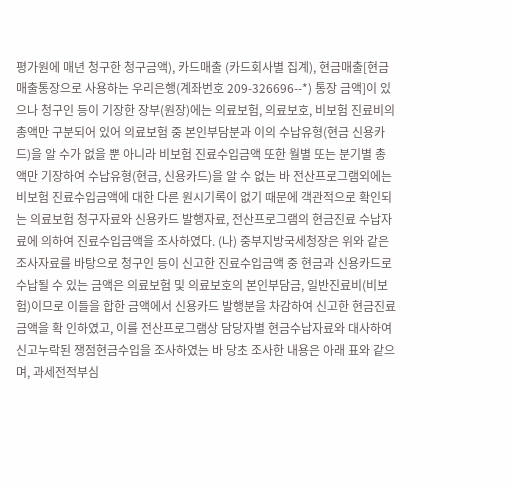평가원에 매년 청구한 청구금액), 카드매출 (카드회사별 집계), 현금매출[현금매출통장으로 사용하는 우리은행(계좌번호 209-326696--*) 통장 금액]이 있으나 청구인 등이 기장한 장부(원장)에는 의료보험, 의료보호, 비보험 진료비의 총액만 구분되어 있어 의료보험 중 본인부담분과 이의 수납유형(현금 신용카드)을 알 수가 없을 뿐 아니라 비보험 진료수입금액 또한 월별 또는 분기별 총 액만 기장하여 수납유형(현금, 신용카드)을 알 수 없는 바 전산프로그램외에는 비보험 진료수입금액에 대한 다른 원시기록이 없기 때문에 객관적으로 확인되는 의료보험 청구자료와 신용카드 발행자료, 전산프로그램의 현금진료 수납자료에 의하여 진료수입금액을 조사하였다. (나) 중부지방국세청장은 위와 같은 조사자료를 바탕으로 청구인 등이 신고한 진료수입금액 중 현금과 신용카드로 수납될 수 있는 금액은 의료보험 및 의료보호의 본인부담금, 일반진료비(비보험)이므로 이들을 합한 금액에서 신용카드 발행분을 차감하여 신고한 현금진료금액을 확 인하였고, 이를 전산프로그램상 담당자별 현금수납자료와 대사하여 신고누락된 쟁점현금수입을 조사하였는 바 당초 조사한 내용은 아래 표와 같으며, 과세전적부심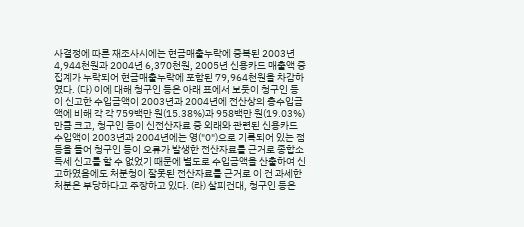사결정에 따른 재조사시에는 현금매출누락에 중복된 2003년 4,944천원과 2004년 6,370천원, 2005년 신용카드 매출액 중 집계가 누락되어 현금매출누락에 포함된 79,964천원을 차감하였다. (다) 이에 대해 청구인 등은 아래 표에서 보듯이 청구인 등이 신고한 수입금액이 2003년과 2004년에 전산상의 총수입금액에 비해 각 각 759백만 원(15.38%)과 958백만 원(19.03%)만큼 크고, 청구인 등이 신전산자료 중 외래와 관련된 신용카드수입액이 2003년과 2004년에는 영("0")으로 기록되어 있는 점 등을 들어 청구인 등이 오류가 발생한 전산자료를 근거로 종합소득세 신고를 할 수 없었기 때문에 별도로 수입금액을 산출하여 신고하였음에도 처분청이 잘못된 전산자료를 근거로 이 건 과세한 처분은 부당하다고 주장하고 있다. (라) 살피건대, 청구인 등은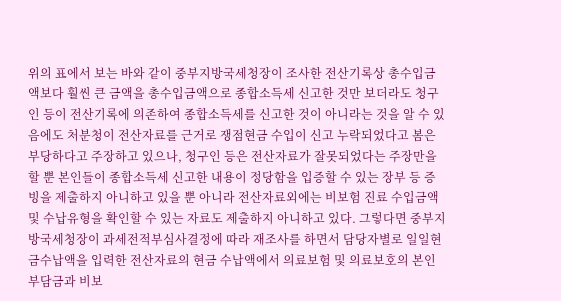위의 표에서 보는 바와 같이 중부지방국세청장이 조사한 전산기록상 총수입금액보다 훨씬 큰 금액을 총수입금액으로 종합소득세 신고한 것만 보더라도 청구인 등이 전산기록에 의존하여 종합소득세를 신고한 것이 아니라는 것을 알 수 있음에도 처분청이 전산자료를 근거로 쟁점현금 수입이 신고 누락되었다고 봄은부당하다고 주장하고 있으나, 청구인 등은 전산자료가 잘못되었다는 주장만을 할 뿐 본인들이 종합소득세 신고한 내용이 정당함을 입증할 수 있는 장부 등 증빙을 제출하지 아니하고 있을 뿐 아니라 전산자료외에는 비보험 진료 수입금액 및 수납유형을 확인할 수 있는 자료도 제출하지 아니하고 있다. 그렇다면 중부지방국세청장이 과세전적부심사결정에 따라 재조사를 하면서 담당자별로 일일현금수납액을 입력한 전산자료의 현금 수납액에서 의료보험 및 의료보호의 본인부담금과 비보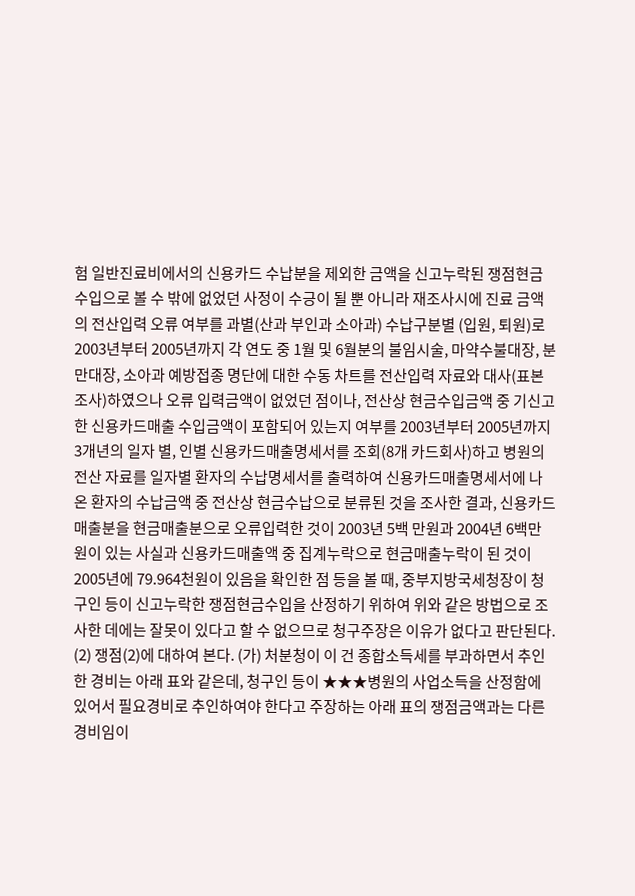험 일반진료비에서의 신용카드 수납분을 제외한 금액을 신고누락된 쟁점현금수입으로 볼 수 밖에 없었던 사정이 수긍이 될 뿐 아니라 재조사시에 진료 금액의 전산입력 오류 여부를 과별(산과 부인과 소아과) 수납구분별 (입원, 퇴원)로 2003년부터 2005년까지 각 연도 중 1월 및 6월분의 불임시술, 마약수불대장, 분만대장, 소아과 예방접종 명단에 대한 수동 차트를 전산입력 자료와 대사(표본조사)하였으나 오류 입력금액이 없었던 점이나, 전산상 현금수입금액 중 기신고한 신용카드매출 수입금액이 포함되어 있는지 여부를 2003년부터 2005년까지 3개년의 일자 별, 인별 신용카드매출명세서를 조회(8개 카드회사)하고 병원의 전산 자료를 일자별 환자의 수납명세서를 출력하여 신용카드매출명세서에 나온 환자의 수납금액 중 전산상 현금수납으로 분류된 것을 조사한 결과, 신용카드매출분을 현금매출분으로 오류입력한 것이 2003년 5백 만원과 2004년 6백만 원이 있는 사실과 신용카드매출액 중 집계누락으로 현금매출누락이 된 것이 2005년에 79.964천원이 있음을 확인한 점 등을 볼 때, 중부지방국세청장이 청구인 등이 신고누락한 쟁점현금수입을 산정하기 위하여 위와 같은 방법으로 조사한 데에는 잘못이 있다고 할 수 없으므로 청구주장은 이유가 없다고 판단된다.
(2) 쟁점(2)에 대하여 본다. (가) 처분청이 이 건 종합소득세를 부과하면서 추인한 경비는 아래 표와 같은데, 청구인 등이 ★★★병원의 사업소득을 산정함에 있어서 필요경비로 추인하여야 한다고 주장하는 아래 표의 쟁점금액과는 다른 경비임이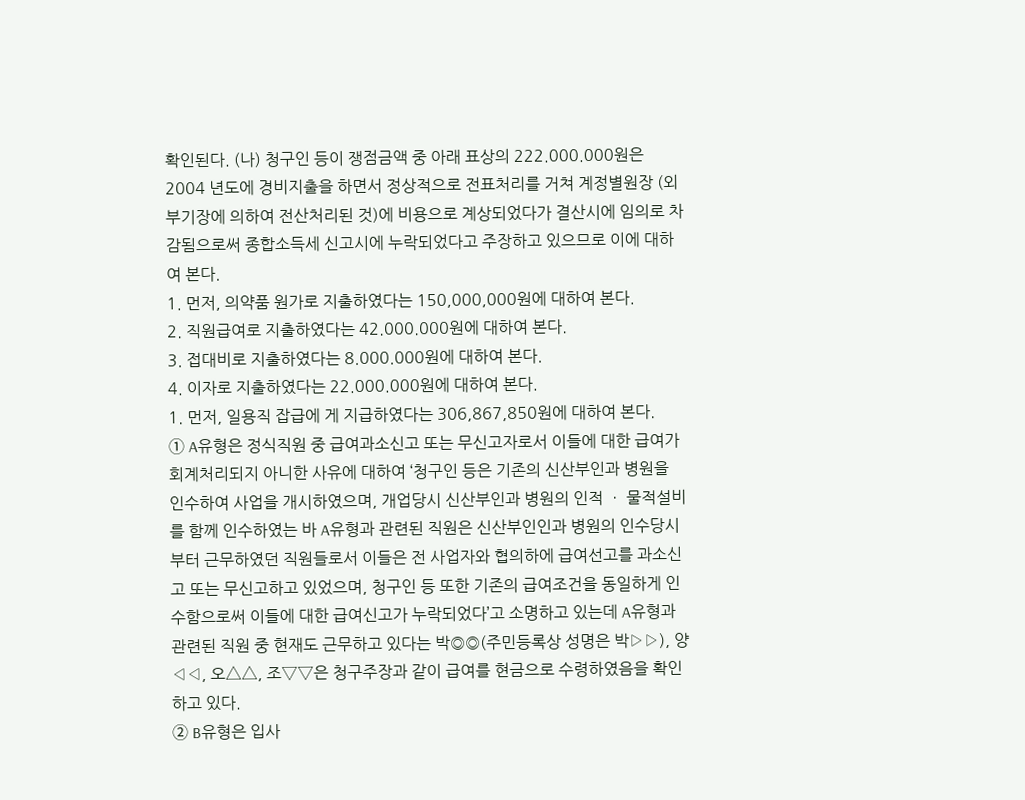확인된다. (나) 청구인 등이 쟁점금액 중 아래 표상의 222.000.000원은 2004 년도에 경비지출을 하면서 정상적으로 전표처리를 거쳐 계정별원장 (외부기장에 의하여 전산처리된 것)에 비용으로 계상되었다가 결산시에 임의로 차감됨으로써 종합소득세 신고시에 누락되었다고 주장하고 있으므로 이에 대하여 본다.
1. 먼저, 의약품 원가로 지출하였다는 150,000,000원에 대하여 본다.
2. 직원급여로 지출하였다는 42.000.000원에 대하여 본다.
3. 접대비로 지출하였다는 8.000.000원에 대하여 본다.
4. 이자로 지출하였다는 22.000.000원에 대하여 본다.
1. 먼저, 일용직 잡급에 게 지급하였다는 306,867,850원에 대하여 본다.
① A유형은 정식직원 중 급여과소신고 또는 무신고자로서 이들에 대한 급여가 회계처리되지 아니한 사유에 대하여 ‘청구인 등은 기존의 신산부인과 병원을 인수하여 사업을 개시하였으며, 개업당시 신산부인과 병원의 인적 ㆍ 물적설비를 함께 인수하였는 바 A유형과 관련된 직원은 신산부인인과 병원의 인수당시부터 근무하였던 직원들로서 이들은 전 사업자와 협의하에 급여선고를 과소신고 또는 무신고하고 있었으며, 청구인 등 또한 기존의 급여조건을 동일하게 인수함으로써 이들에 대한 급여신고가 누락되었다’고 소명하고 있는데 A유형과 관련된 직원 중 현재도 근무하고 있다는 박◎◎(주민등록상 성명은 박▷▷), 양◁◁, 오△△, 조▽▽은 청구주장과 같이 급여를 현금으로 수령하였음을 확인하고 있다.
② B유형은 입사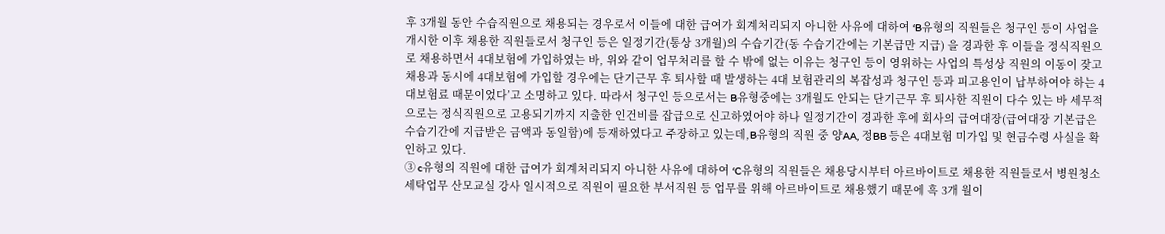후 3개월 동안 수습직원으로 채용되는 경우로서 이들에 대한 급여가 회계처리되지 아니한 사유에 대하여 ‘B유형의 직원들은 청구인 등이 사업을 개시한 이후 채용한 직원들로서 청구인 등은 일정기간(통상 3개월)의 수습기간(동 수습기간에는 기본급만 지급) 을 경과한 후 이들을 정식직원으로 채용하면서 4대보험에 가입하였는 바, 위와 같이 업무처리를 할 수 밖에 없는 이유는 청구인 등이 영위하는 사업의 특성상 직원의 이동이 잦고 채용과 동시에 4대보험에 가입할 경우에는 단기근무 후 퇴사할 때 발생하는 4대 보험관리의 복잡성과 청구인 등과 피고용인이 납부하여야 하는 4대보험료 때문이었다’고 소명하고 있다. 따라서 청구인 등으로서는 B유형중에는 3개월도 안되는 단기근무 후 퇴사한 직원이 다수 있는 바 세무적으로는 정식직원으로 고용되기까지 지출한 인건비를 잡급으로 신고하였어야 하나 일정기간이 경과한 후에 회사의 급여대장(급여대장 기본급은 수습기간에 지급받은 금액과 동일함)에 등재하였다고 주장하고 있는데,B유형의 직원 중 양AA, 정BB 등은 4대보험 미가입 및 현금수령 사실을 확인하고 있다.
③ c유형의 직원에 대한 급여가 회계처리되지 아니한 사유에 대하여 ‘C유형의 직원들은 채용당시부터 아르바이트로 채용한 직원들로서 병원청소 세탁업무 산모교실 강사 일시적으로 직원이 필요한 부서직원 등 업무를 위해 아르바이트로 채용했기 때문에 흑 3개 월이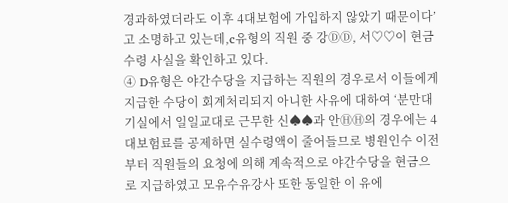경과하였더라도 이후 4대보험에 가입하지 않았기 때문이다’고 소명하고 있는데,c유형의 직원 중 강ⒹⒹ, 서♡♡이 현금수령 사실을 확인하고 있다.
④ D유형은 야간수당을 지급하는 직원의 경우로서 이들에게 지급한 수당이 회계처리되지 아니한 사유에 대하여 ‘분만대기실에서 일일교대로 근무한 신♠♠과 안ⒽⒽ의 경우에는 4대보험료를 공제하면 실수령액이 줄어들므로 병원인수 이전부터 직원들의 요청에 의해 계속적으로 야간수당을 현금으로 지급하였고 모유수유강사 또한 동일한 이 유에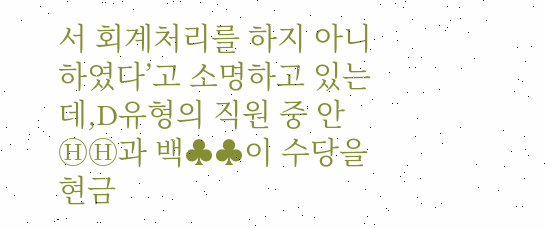서 회계처리를 하지 아니하였다’고 소명하고 있는데,D유형의 직원 중 안ⒽⒽ과 백♣♣이 수당을 현금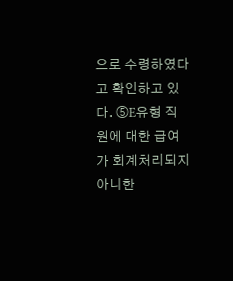으로 수령하였다고 확인하고 있다. ⑤E유형 직원에 대한 급여가 회계처리되지 아니한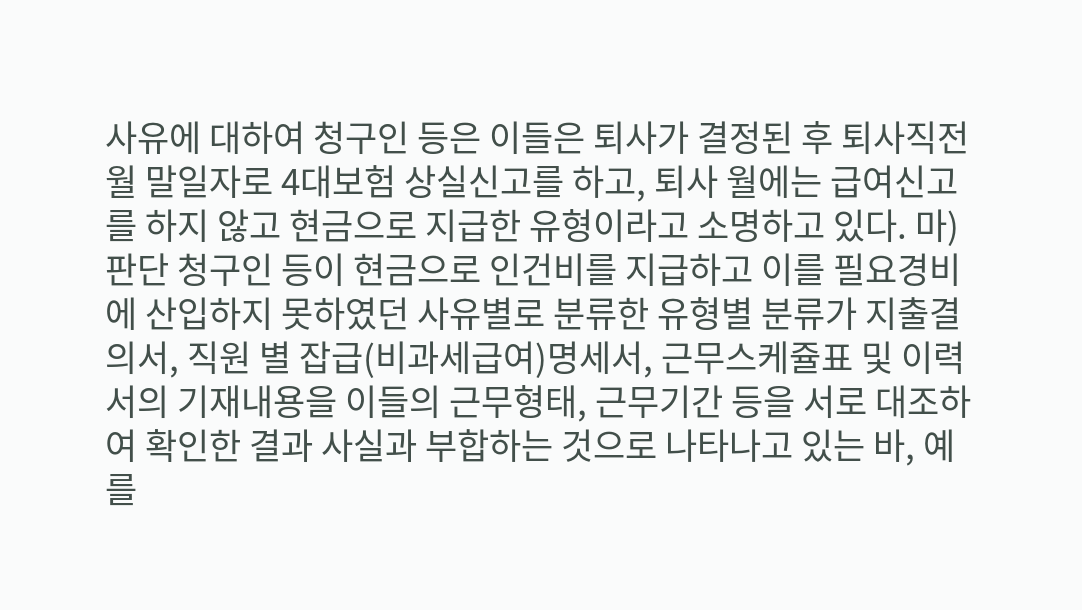사유에 대하여 청구인 등은 이들은 퇴사가 결정된 후 퇴사직전 월 말일자로 4대보험 상실신고를 하고, 퇴사 월에는 급여신고를 하지 않고 현금으로 지급한 유형이라고 소명하고 있다. 마)판단 청구인 등이 현금으로 인건비를 지급하고 이를 필요경비에 산입하지 못하였던 사유별로 분류한 유형별 분류가 지출결의서, 직원 별 잡급(비과세급여)명세서, 근무스케쥴표 및 이력서의 기재내용을 이들의 근무형태, 근무기간 등을 서로 대조하여 확인한 결과 사실과 부합하는 것으로 나타나고 있는 바, 예를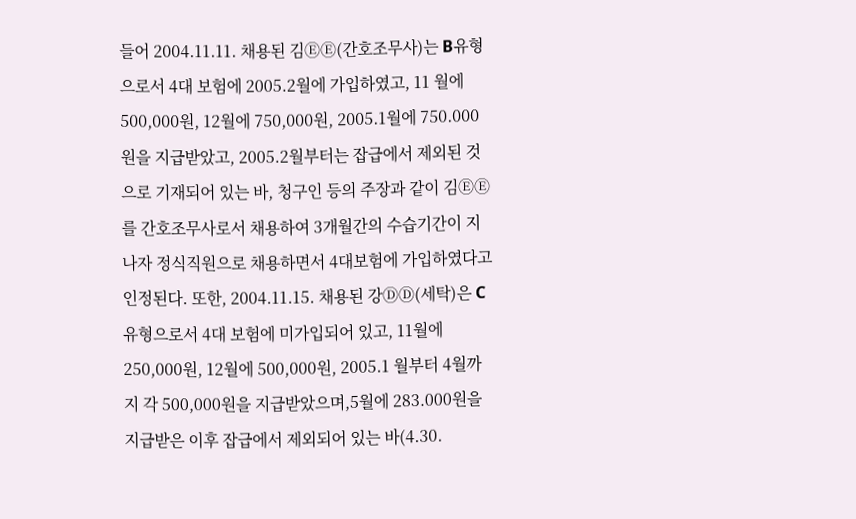들어 2004.11.11. 채용된 김ⒺⒺ(간호조무사)는 B유형으로서 4대 보험에 2005.2월에 가입하였고, 11 월에 500,000원, 12월에 750,000원, 2005.1월에 750.000원을 지급받았고, 2005.2월부터는 잡급에서 제외된 것으로 기재되어 있는 바, 청구인 등의 주장과 같이 김ⒺⒺ를 간호조무사로서 채용하여 3개월간의 수습기간이 지나자 정식직원으로 채용하면서 4대보험에 가입하였다고 인정된다. 또한, 2004.11.15. 채용된 강ⒹⒹ(세탁)은 C유형으로서 4대 보험에 미가입되어 있고, 11월에 250,000원, 12월에 500,000원, 2005.1 월부터 4월까지 각 500,000원을 지급받았으며,5월에 283.000원을 지급받은 이후 잡급에서 제외되어 있는 바(4.30.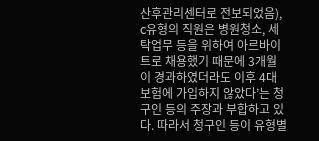산후관리센터로 전보되었음), c유형의 직원은 병원청소, 세탁업무 등을 위하여 아르바이트로 채용했기 때문에 3개월이 경과하였더라도 이후 4대보험에 가입하지 않았다’는 청구인 등의 주장과 부합하고 있다. 따라서 청구인 등이 유형별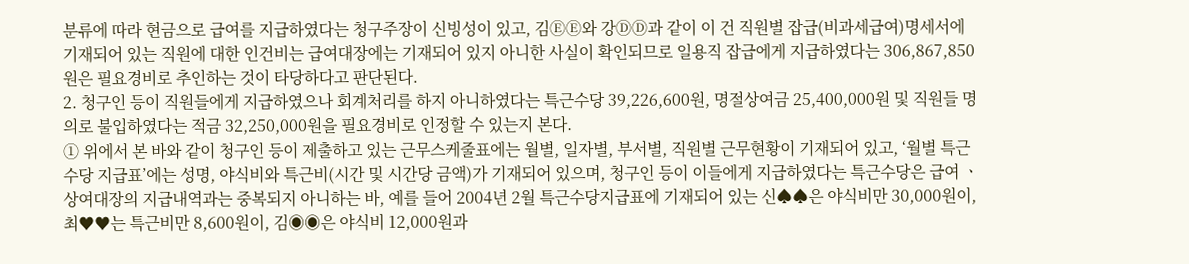분류에 따라 현금으로 급여를 지급하였다는 청구주장이 신빙성이 있고, 김ⒺⒺ와 강ⒹⒹ과 같이 이 건 직원별 잡급(비과세급여)명세서에 기재되어 있는 직원에 대한 인건비는 급여대장에는 기재되어 있지 아니한 사실이 확인되므로 일용직 잡급에게 지급하였다는 306,867,850원은 필요경비로 추인하는 것이 타당하다고 판단된다.
2. 청구인 등이 직원들에게 지급하였으나 회계처리를 하지 아니하였다는 특근수당 39,226,600원, 명절상여금 25,400,000원 및 직원들 명의로 불입하였다는 적금 32,250,000원을 필요경비로 인정할 수 있는지 본다.
① 위에서 본 바와 같이 청구인 등이 제출하고 있는 근무스케줄표에는 월별, 일자별, 부서별, 직원별 근무현황이 기재되어 있고, ‘월별 특근수당 지급표’에는 성명, 야식비와 특근비(시간 및 시간당 금액)가 기재되어 있으며, 청구인 등이 이들에게 지급하였다는 특근수당은 급여 ㆍ 상여대장의 지급내역과는 중복되지 아니하는 바, 예를 들어 2004년 2월 특근수당지급표에 기재되어 있는 신♠♠은 야식비만 30,000원이, 최♥♥는 특근비만 8,600원이, 김◉◉은 야식비 12,000원과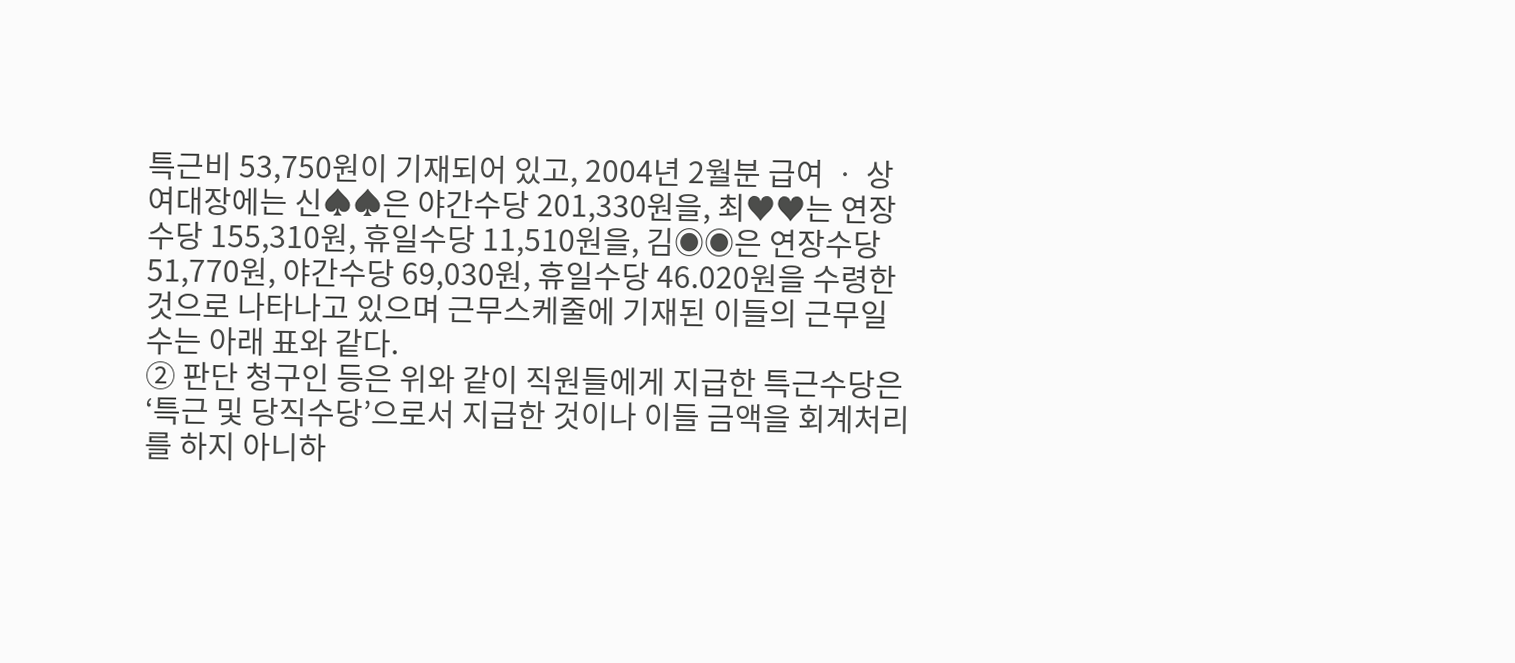특근비 53,750원이 기재되어 있고, 2004년 2월분 급여 ㆍ 상여대장에는 신♠♠은 야간수당 201,330원을, 최♥♥는 연장수당 155,310원, 휴일수당 11,510원을, 김◉◉은 연장수당 51,770원, 야간수당 69,030원, 휴일수당 46.020원을 수령한 것으로 나타나고 있으며 근무스케줄에 기재된 이들의 근무일수는 아래 표와 같다.
② 판단 청구인 등은 위와 같이 직원들에게 지급한 특근수당은 ‘특근 및 당직수당’으로서 지급한 것이나 이들 금액을 회계처리를 하지 아니하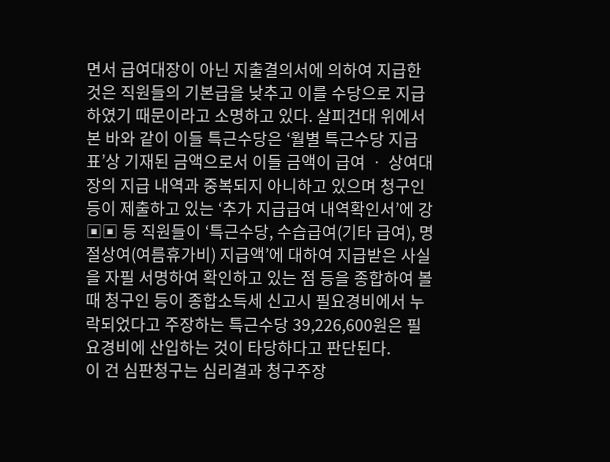면서 급여대장이 아닌 지출결의서에 의하여 지급한 것은 직원들의 기본급을 낮추고 이를 수당으로 지급하였기 때문이라고 소명하고 있다. 살피건대 위에서 본 바와 같이 이들 특근수당은 ‘월별 특근수당 지급표’상 기재된 금액으로서 이들 금액이 급여 ㆍ 상여대장의 지급 내역과 중복되지 아니하고 있으며 청구인 등이 제출하고 있는 ‘추가 지급급여 내역확인서’에 강▣▣ 등 직원들이 ‘특근수당, 수습급여(기타 급여), 명절상여(여름휴가비) 지급액’에 대하여 지급받은 사실을 자필 서명하여 확인하고 있는 점 등을 종합하여 볼 때 청구인 등이 종합소득세 신고시 필요경비에서 누락되었다고 주장하는 특근수당 39,226,600원은 필요경비에 산입하는 것이 타당하다고 판단된다.
이 건 심판청구는 심리결과 청구주장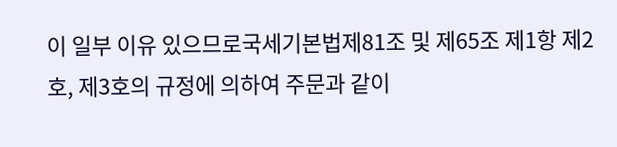이 일부 이유 있으므로국세기본법제81조 및 제65조 제1항 제2호, 제3호의 규정에 의하여 주문과 같이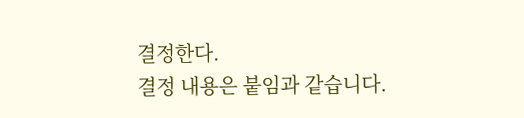결정한다.
결정 내용은 붙임과 같습니다.